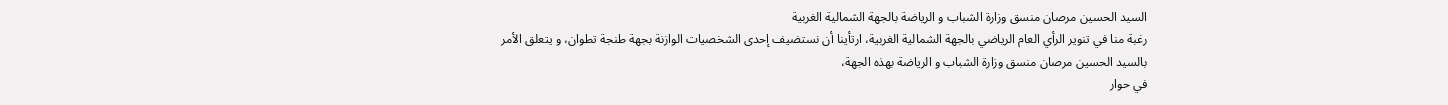السيد الحسين مرصان منسق وزارة الشباب و الرياضة بالجهة الشمالية الغربية
رغبة منا في تنوير الرأي العام الرياضي بالجهة الشمالية الغربية، ارتأينا أن نستضيف إحدى الشخصيات الوازنة بجهة طنجة تطوان، و يتعلق الأمر بالسيد الحسين مرصان منسق وزارة الشباب و الرياضة بهذه الجهة،
في حوار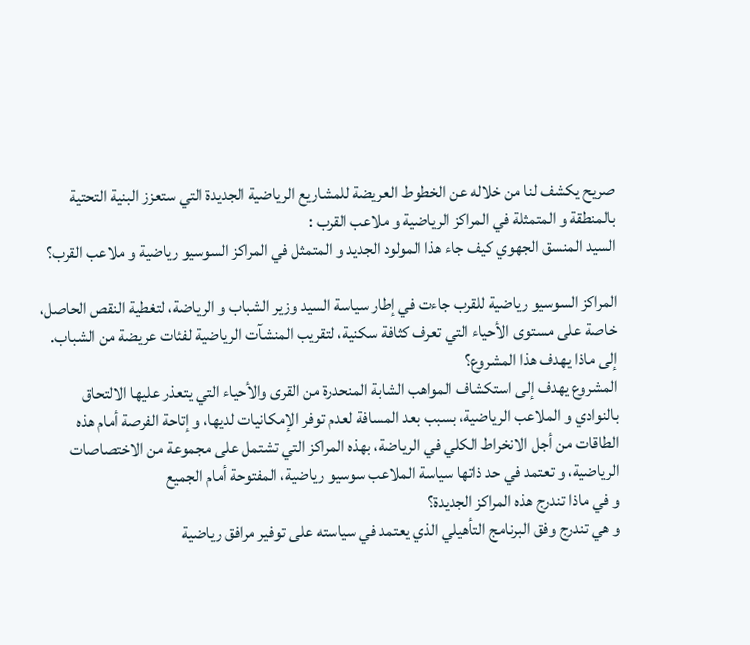صريح يكشف لنا من خلاله عن الخطوط العريضة للمشاريع الرياضية الجديدة التي ستعزز البنية التحتية بالمنطقة و المتمثلة في المراكز الرياضية و ملاعب القرب :
السيد المنسق الجهوي كيف جاء هذا المولود الجديد و المتمثل في المراكز السوسيو رياضية و ملاعب القرب؟

المراكز السوسيو رياضية للقرب جاءت في إطار سياسة السيد وزير الشباب و الرياضة، لتغطية النقص الحاصل، خاصة على مستوى الأحياء التي تعرف كثافة سكنية، لتقريب المنشآت الرياضية لفئات عريضة من الشباب.
إلى ماذا يهدف هذا المشروع؟
المشروع يهدف إلى استكشاف المواهب الشابة المنحدرة من القرى والأحياء التي يتعذر عليها الالتحاق بالنوادي و الملاعب الرياضية، بسبب بعد المسافة لعدم توفر الإمكانيات لديها، و إتاحة الفرصة أمام هذه الطاقات من أجل الانخراط الكلي في الرياضة، بهذه المراكز التي تشتمل على مجموعة من الاختصاصات الرياضية، و تعتمد في حد ذاتها سياسة الملاعب سوسيو رياضية، المفتوحة أمام الجميع
و في ماذا تندرج هذه المراكز الجديدة؟
و هي تندرج وفق البرنامج التأهيلي الذي يعتمد في سياسته على توفير مرافق رياضية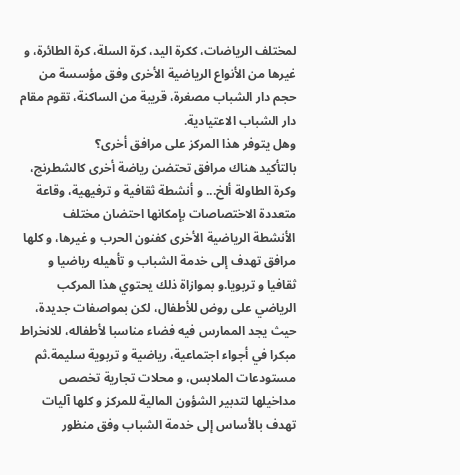لمختلف الرياضات، ككرة اليد، كرة السلة، كرة الطائرة، و غيرها من الأنواع الرياضية الأخرى وفق مؤسسة من حجم دار الشباب مصغرة، قريبة من الساكنة، تقوم مقام دار الشباب الاعتيادية.
وهل يتوفر هذا المركز على مرافق أخرى؟
بالتأكيد هناك مرافق تحتضن رياضة أخرى كالشطرنج، وكرة الطاولة ألخ... و أنشطة ثقافية و ترفيهية، وقاعة متعددة الاختصاصات بإمكانها احتضان مختلف الأنشطة الرياضية الأخرى كفنون الحرب و غيرها، و كلها مرافق تهدف إلى خدمة الشباب و تأهيله رياضيا و ثقافيا و تربويا.و بموازاة ذلك يحتوي هذا المركب الرياضي على روض للأطفال، لكن بمواصفات جديدة، حيث يجد الممارس فيه فضاء مناسبا لأطفاله، للانخراط مبكرا في أجواء اجتماعية، رياضية و تربوية سليمة.ثم مستودعات الملابس، و محلات تجارية تخصص مداخيلها لتدبير الشؤون المالية للمركز و كلها آليات تهدف بالأساس إلى خدمة الشباب وفق منظور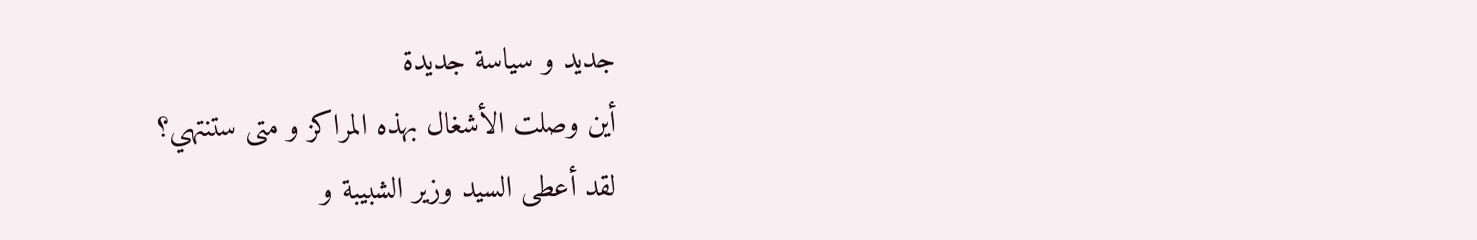جديد و سياسة جديدة
أين وصلت الأشغال بهذه المراكز و متى ستنتهي؟
لقد أعطى السيد وزير الشبيبة و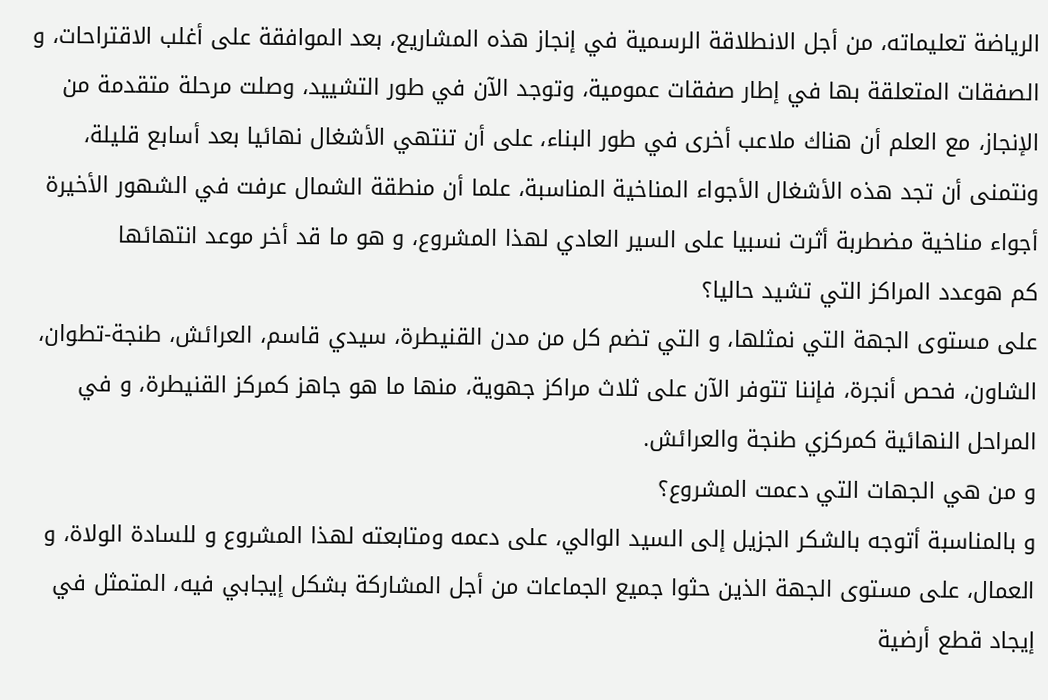الرياضة تعليماته، من أجل الانطلاقة الرسمية في إنجاز هذه المشاريع، بعد الموافقة على أغلب الاقتراحات، و الصفقات المتعلقة بها في إطار صفقات عمومية، وتوجد الآن في طور التشييد، وصلت مرحلة متقدمة من الإنجاز، مع العلم أن هناك ملاعب أخرى في طور البناء، على أن تنتهي الأشغال نهائيا بعد أسابع قليلة، ونتمنى أن تجد هذه الأشغال الأجواء المناخية المناسبة، علما أن منطقة الشمال عرفت في الشهور الأخيرة أجواء مناخية مضطربة أثرت نسبيا على السير العادي لهذا المشروع، و هو ما قد أخر موعد انتهائها
كم هوعدد المراكز التي تشيد حاليا؟
على مستوى الجهة التي نمثلها، و التي تضم كل من مدن القنيطرة، سيدي قاسم، العرائش، طنجة-تطوان، الشاون، فحص أنجرة، فإننا تتوفر الآن على ثلاث مراكز جهوية، منها ما هو جاهز كمركز القنيطرة، و في المراحل النهائية كمركزي طنجة والعرائش.
و من هي الجهات التي دعمت المشروع؟
و بالمناسبة أتوجه بالشكر الجزيل إلى السيد الوالي، على دعمه ومتابعته لهذا المشروع و للسادة الولاة، و العمال، على مستوى الجهة الذين حثوا جميع الجماعات من أجل المشاركة بشكل إيجابي فيه، المتمثل في إيجاد قطع أرضية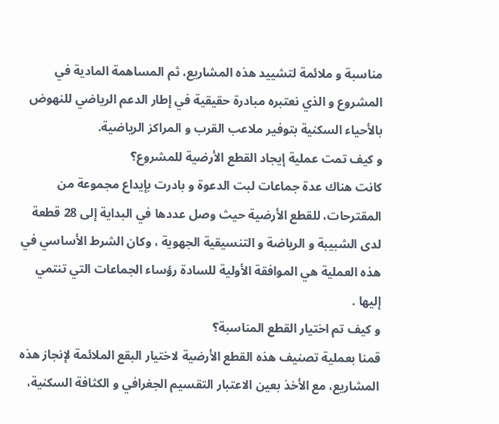مناسبة و ملائمة لتشييد هذه المشاريع، ثم المساهمة المادية في المشروع و الذي نعتبره مبادرة حقيقية في إطار الدعم الرياضي للنهوض بالأحياء السكنية بتوفير ملاعب القرب و المراكز الرياضية.
و كيف تمت عملية إيجاد القطع الأرضية للمشروع؟
كانت هناك عدة جماعات لبت الدعوة و بادرت بإيداع مجموعة من المقترحات، للقطع الأرضية حيث وصل عددها في البداية إلى 28 قطعة لدى الشبيبة و الرياضة و التنسيقية الجهوية ، وكان الشرط الأساسي في هذه العملية هي الموافقة الأولية للسادة رؤساء الجماعات التي تنتمي إليها .
و كيف تم اختيار القطع المناسبة؟
قمنا بعملية تصنيف هذه القطع الأرضية لاختيار البقع الملائمة لإنجاز هذه المشاريع، مع الأخذ بعين الاعتبار التقسيم الجغرافي و الكثافة السكنية،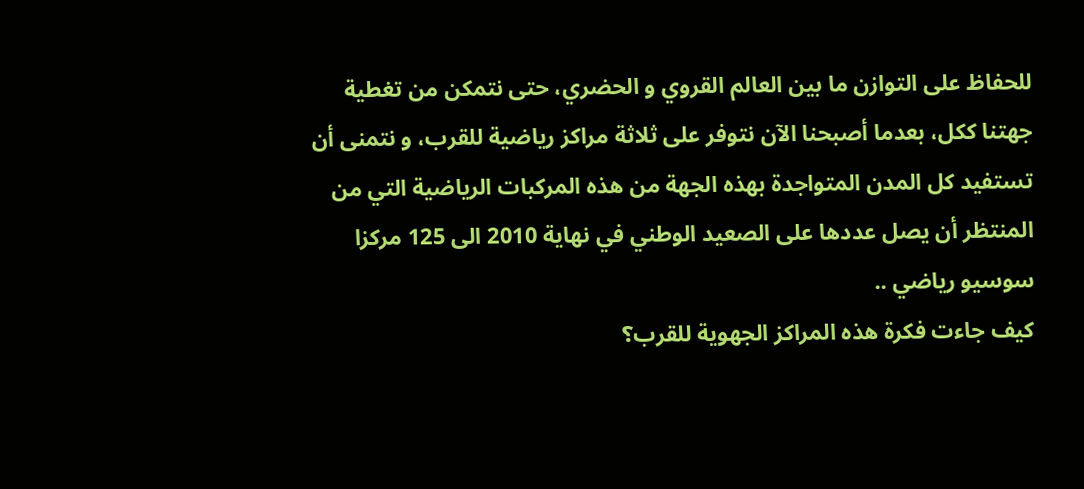للحفاظ على التوازن ما بين العالم القروي و الحضري، حتى نتمكن من تغطية جهتنا ككل، بعدما أصبحنا الآن نتوفر على ثلاثة مراكز رياضية للقرب، و نتمنى أن تستفيد كل المدن المتواجدة بهذه الجهة من هذه المركبات الرياضية التي من المنتظر أن يصل عددها على الصعيد الوطني في نهاية 2010 الى 125 مركزا سوسيو رياضي ..
كيف جاءت فكرة هذه المراكز الجهوية للقرب؟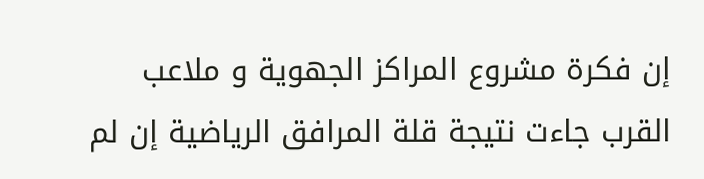إن فكرة مشروع المراكز الجهوية و ملاعب القرب جاءت نتيجة قلة المرافق الرياضية إن لم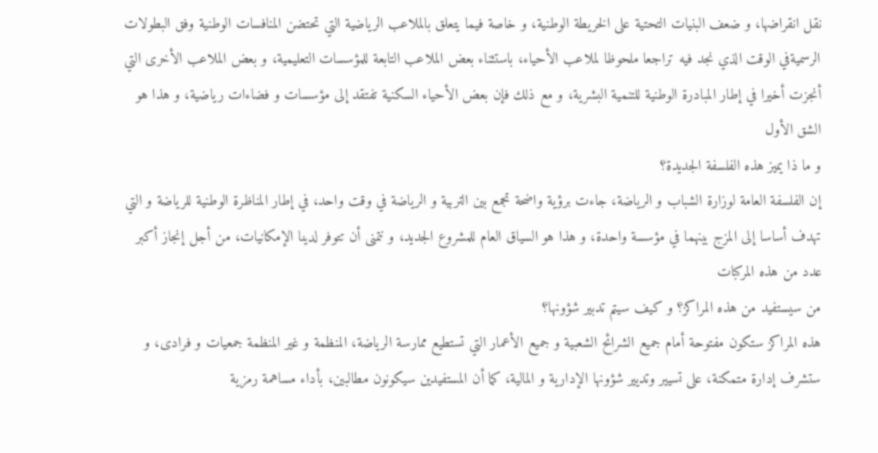نقل انقراضها، و ضعف البنيات التحتية على الخريطة الوطنية، و خاصة فيما يتعلق بالملاعب الرياضية التي تحتضن المنافسات الوطنية وفق البطولات الرسميةفي الوقت الذي نجد فيه تراجعا ملحوظا لملاعب الأحياء، باستثناء بعض الملاعب التابعة للمؤسسات التعليمية، و بعض الملاعب الأخرى التي أنجزت أخيرا في إطار المبادرة الوطنية للتنمية البشرية، و مع ذلك فإن بعض الأحياء السكنية تفتقد إلى مؤسسات و فضاءات رياضية، و هذا هو الشق الأول
و ما ذا يميز هذه الفلسفة الجديدة؟
إن الفلسفة العامة لوزارة الشباب و الرياضة، جاءت برؤية واضحة تجمع بين التربية و الرياضة في وقت واحد، في إطار المناظرة الوطنية للرياضة و التي تهدف أساسا إلى المزج بينهما في مؤسسة واحدة، و هذا هو السياق العام للمشروع الجديد، و نتمنى أن تتوفر لدينا الإمكانيات، من أجل إنجاز أكبر عدد من هذه المركبات
من سيستفيد من هذه المراكز؟ و كيف سيتم تدبير شؤونها؟
هذه المراكز ستكون مفتوحة أمام جميع الشرائح الشعبية و جميع الأعمار التي تستطيع ممارسة الرياضة، المنظمة و غير المنظمة جمعيات و فرادى، و ستشرف إدارة متمكنة، على تسيير وتديير شؤونها الإدارية و المالية، كما أن المستفيدين سيكونون مطالبين، بأداء مساهمة رمزية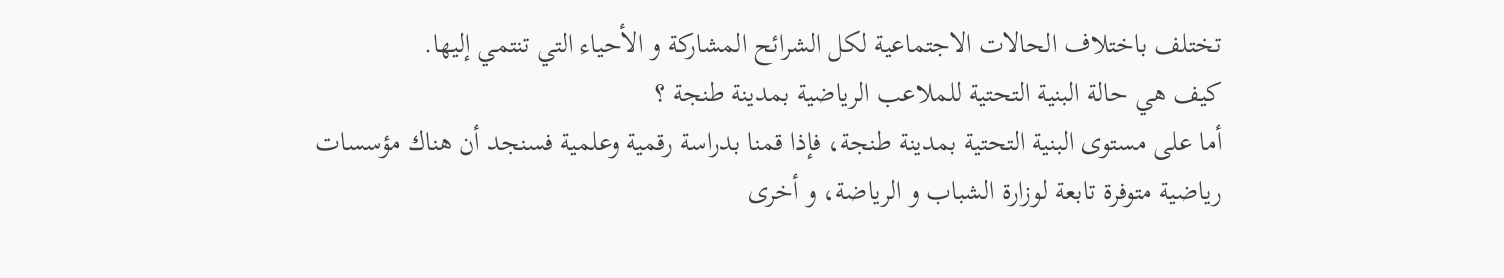تختلف باختلاف الحالات الاجتماعية لكل الشرائح المشاركة و الأحياء التي تنتمي إليها.
كيف هي حالة البنية التحتية للملاعب الرياضية بمدينة طنجة ؟
أما على مستوى البنية التحتية بمدينة طنجة، فإذا قمنا بدراسة رقمية وعلمية فسنجد أن هناك مؤسسات رياضية متوفرة تابعة لوزارة الشباب و الرياضة، و أخرى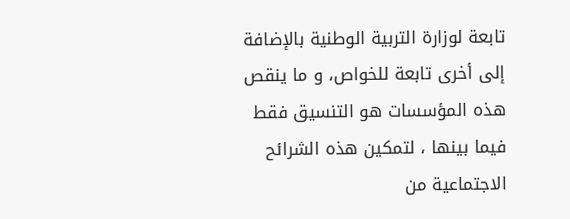تابعة لوزارة التربية الوطنية بالإضافة إلى أخرى تابعة للخواص، و ما ينقص هذه المؤسسات هو التنسيق فقط فيما بينها ، لتمكين هذه الشرائح الاجتماعية من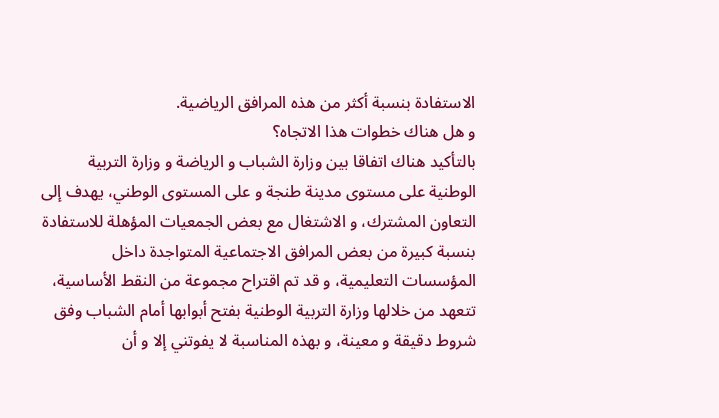الاستفادة بنسبة أكثر من هذه المرافق الرياضية.
و هل هناك خطوات هذا الاتجاه؟
بالتأكيد هناك اتفاقا بين وزارة الشباب و الرياضة و وزارة التربية الوطنية على مستوى مدينة طنجة و على المستوى الوطني، يهدف إلى التعاون المشترك، و الاشتغال مع بعض الجمعيات المؤهلة للاستفادة بنسبة كبيرة من بعض المرافق الاجتماعية المتواجدة داخل المؤسسات التعليمية، و قد تم اقتراح مجموعة من النقط الأساسية، تتعهد من خلالها وزارة التربية الوطنية بفتح أبوابها أمام الشباب وفق شروط دقيقة و معينة، و بهذه المناسبة لا يفوتني إلا و أن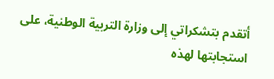أتقدم بتشكراتي إلى وزارة التربية الوطنية، على استجابتها لهذه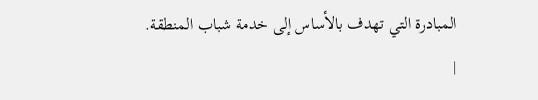المبادرة التي تهدف بالأساس إلى خدمة شباب المنطقة.
|